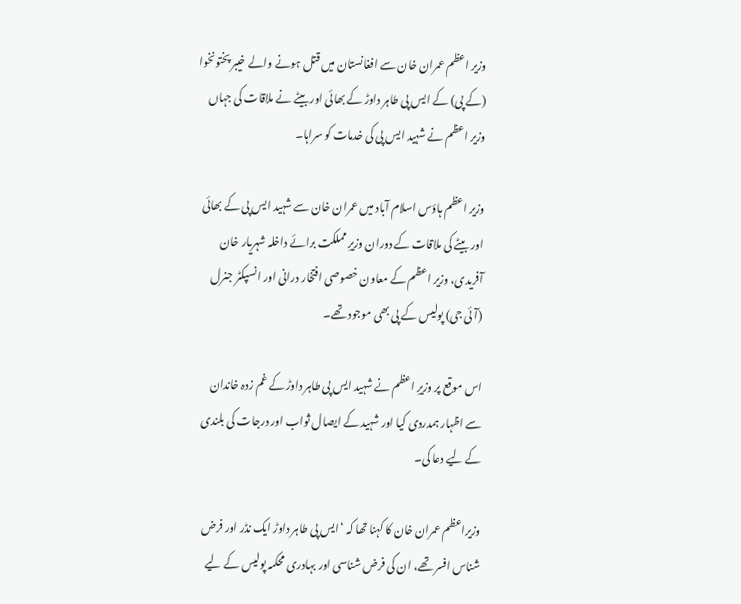وزیر اعظم عمران خان سے افغانستان میں قتل ہونے والے خیبر پختونخوا (کے پی) کے ایس پی طاہر داوڑ کے بھائی اور بیٹے نے ملاقات کی جہاں وزیر اعظم نے شہید ایس پی کی خدمات کو سراہا۔

وزیر اعظم ہاؤس اسلام آباد میں عمران خان سے شہید ایس پی کے بھائی اور بیٹے کی ملاقات کے دوران وزیرِ مملکت برائے داخلہ شہریار خان آفریدی، وزیر اعظم کے معاون خصوصی افتخار درانی اور انسپکٹر جنرل (آئی جی) پولیس کے پی بھی موجود تھے۔

اس موقع پر وزیرِ اعظم نے شہید ایس پی طاہر داوڑ کے غم زدہ خاندان سے اظہار ہمدردی کیا اور شہید کے ایصال ثواب اور درجات کی بلندی کے لیے دعا کی۔

وزیراعظم عمران خان کا کہنا تھا کہ ‘ایس پی طاہر داوڑ ایک نڈر اور فرض شناس افسر تھے، ان کی فرض شناسی اور بہادری محکمہ پولیس کے لیے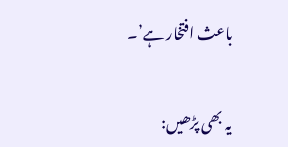باعث افتخار ہے’۔

یہ بھی پڑھیں: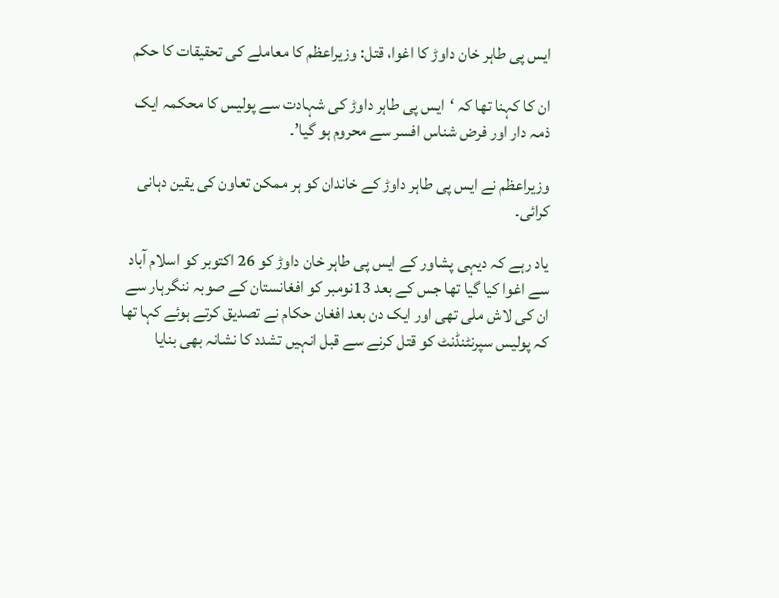ایس پی طاہر خان داوڑ کا اغوا، قتل: وزیراعظم کا معاملے کی تحقیقات کا حکم

ان کا کہنا تھا کہ ‘ایس پی طاہر داوڑ کی شہادت سے پولیس کا محکمہ ایک ذمہ دار اور فرض شناس افسر سے محروم ہو گیا’۔

وزیراعظم نے ایس پی طاہر داوڑ کے خاندان کو ہر ممکن تعاون کی یقین دہانی کرائی۔

یاد رہے کہ دیہی پشاور کے ایس پی طاہر خان داوڑ کو 26 اکتوبر کو اسلام آباد سے اغوا کیا گیا تھا جس کے بعد 13نومبر کو افغانستان کے صوبہ ننگرہار سے ان کی لاش ملی تھی اور ایک دن بعد افغان حکام نے تصدیق کرتے ہوئے کہا تھا کہ پولیس سپرنٹنڈنٹ کو قتل کرنے سے قبل انہیں تشدد کا نشانہ بھی بنایا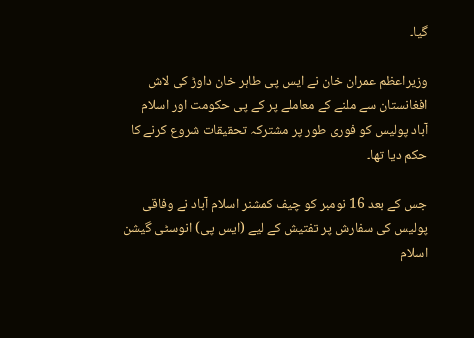گیا۔

وزیراعظم عمران خان نے ایس پی طاہر خان داوڑ کی لاش افغانستان سے ملنے کے معاملے پر کے پی حکومت اور اسلام آباد پولیس کو فوری طور پر مشترکہ تحقیقات شروع کرنے کا حکم دیا تھا۔

جس کے بعد 16 نومبر کو چیف کمشنر اسلام آباد نے وفاقی پولیس کی سفارش پر تفتیش کے لیے (ایس پی) انوسٹی گیشن اسلام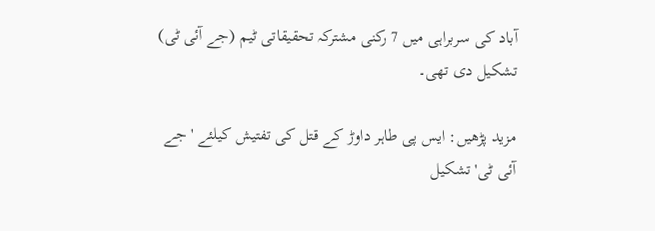آباد کی سربراہی میں 7 رکنی مشترکہ تحقیقاتی ٹیم (جے آئی ٹی) تشکیل دی تھی۔

مزید پڑھیں: ایس پی طاہر داوڑ کے قتل کی تفتیش کیلئے 'جے آئی ٹی' تشکیل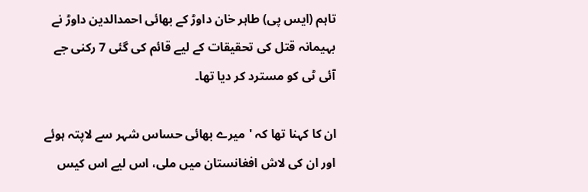تاہم (ایس پی) طاہر خان داوڑ کے بھائی احمدالدین داوڑ نے بہیمانہ قتل کی تحقیقات کے لیے قائم کی گئی 7 رکنی جے آئی ٹی کو مسترد کر دیا تھا۔

ان کا کہنا تھا کہ 'میرے بھائی حساس شہر سے لاپتہ ہوئے اور ان کی لاش افغانستان میں ملی، اس لیے اس کیس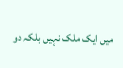میں ایک ملک نہیں بلکہ دو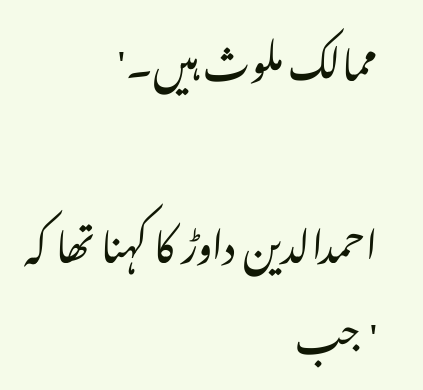ممالک ملوث ہیں۔'

احمدالدین داوڑ کا کہنا تھا کہ 'جب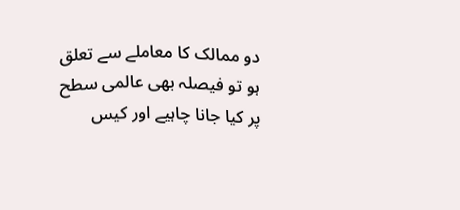دو ممالک کا معاملے سے تعلق ہو تو فیصلہ بھی عالمی سطح پر کیا جانا چاہیے اور کیس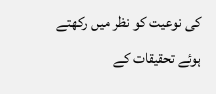کی نوعیت کو نظر میں رکھتے ہوئے تحقیقات کے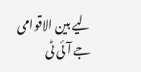لیے بین الاقوامی جے آئی ٹی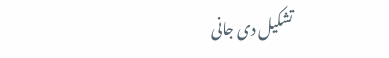تشکیل دی جانی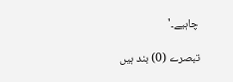چاہیے۔'

تبصرے (0) بند ہیں